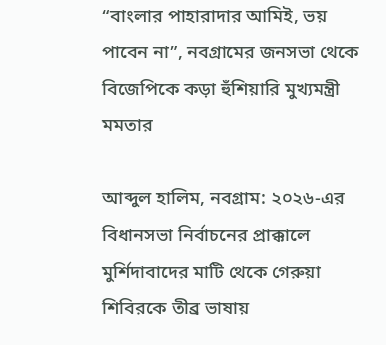“বাংলার পাহারাদার আমিই, ভয় পাবেন না”, নবগ্রামের জনসভা থেকে বিজেপিকে কড়া হুঁশিয়ারি মুখ্যমন্ত্রী মমতার

আব্দুল হালিম, নবগ্রাম: ২০২৬-এর বিধানসভা নির্বাচনের প্রাক্কালে মুর্শিদাবাদের মাটি থেকে গেরুয়া শিবিরকে তীব্র ভাষায়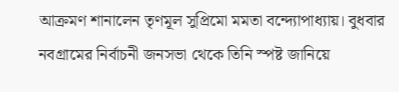আক্রমণ শানালেন তৃণমূল সুপ্রিমো মমতা বন্দ্যোপাধ্যায়। বুধবার নবগ্রামের নির্বাচনী জনসভা থেকে তিনি স্পষ্ট জানিয়ে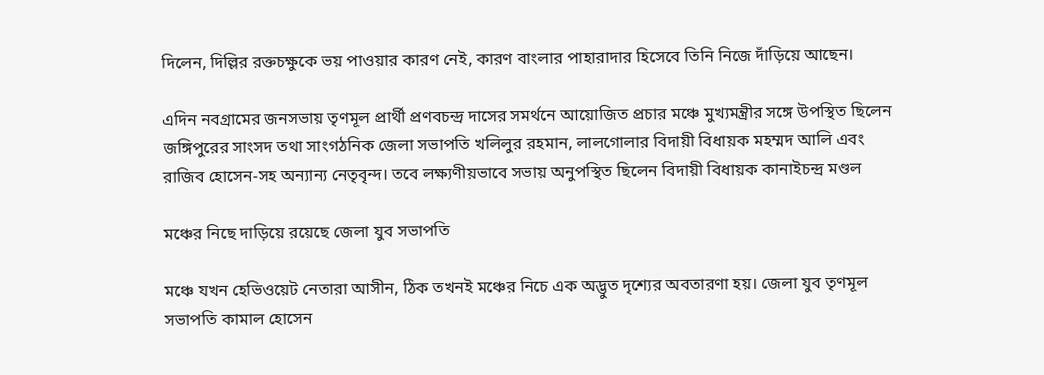দিলেন, দিল্লির রক্তচক্ষুকে ভয় পাওয়ার কারণ নেই, কারণ বাংলার পাহারাদার হিসেবে তিনি নিজে দাঁড়িয়ে আছেন।

এদিন নবগ্রামের জনসভায় তৃণমূল প্রার্থী প্রণবচন্দ্র দাসের সমর্থনে আয়োজিত প্রচার মঞ্চে মুখ্যমন্ত্রীর সঙ্গে উপস্থিত ছিলেন জঙ্গিপুরের সাংসদ তথা সাংগঠনিক জেলা সভাপতি খলিলুর রহমান, লালগোলার বিদায়ী বিধায়ক মহম্মদ আলি এবং রাজিব হোসেন-সহ অন্যান্য নেতৃবৃন্দ। তবে লক্ষ্যণীয়ভাবে সভায় অনুপস্থিত ছিলেন বিদায়ী বিধায়ক কানাইচন্দ্র মণ্ডল

মঞ্চের নিছে দাড়িয়ে রয়েছে জেলা যুব সভাপতি

মঞ্চে যখন হেভিওয়েট নেতারা আসীন, ঠিক তখনই মঞ্চের নিচে এক অদ্ভুত দৃশ্যের অবতারণা হয়। জেলা যুব তৃণমূল সভাপতি কামাল হোসেন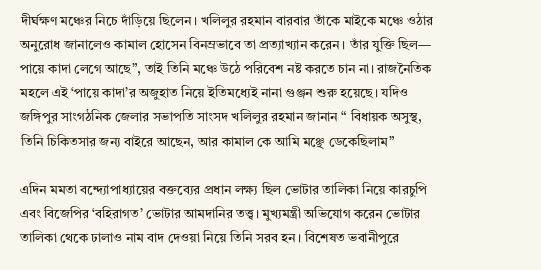দীর্ঘক্ষণ মঞ্চের নিচে দাঁড়িয়ে ছিলেন। খলিলুর রহমান বারবার তাঁকে মাইকে মঞ্চে ওঠার অনুরোধ জানালেও কামাল হোসেন বিনম্রভাবে তা প্রত্যাখ্যান করেন। তাঁর যুক্তি ছিল— পায়ে কাদা লেগে আছে”, তাই তিনি মঞ্চে উঠে পরিবেশ নষ্ট করতে চান না। রাজনৈতিক মহলে এই ‘পায়ে কাদা’র অজুহাত নিয়ে ইতিমধ্যেই নানা গুঞ্জন শুরু হয়েছে। যদিও জঙ্গিপুর সাংগঠনিক জেলার সভাপতি সাংসদ খলিলুর রহমান জানান “ বিধায়ক অসুস্থ, তিনি চিকিতসার জন্য বাইরে আছেন, আর কামাল কে আমি মঞ্ছে ডেকেছিলাম”

এদিন মমতা বন্দ্যোপাধ্যায়ের বক্তব্যের প্রধান লক্ষ্য ছিল ভোটার তালিকা নিয়ে কারচুপি এবং বিজেপির ‘বহিরাগত’ ভোটার আমদানির তত্ত্ব। মুখ্যমন্ত্রী অভিযোগ করেন ভোটার তালিকা থেকে ঢালাও নাম বাদ দেওয়া নিয়ে তিনি সরব হন। বিশেষত ভবানীপুরে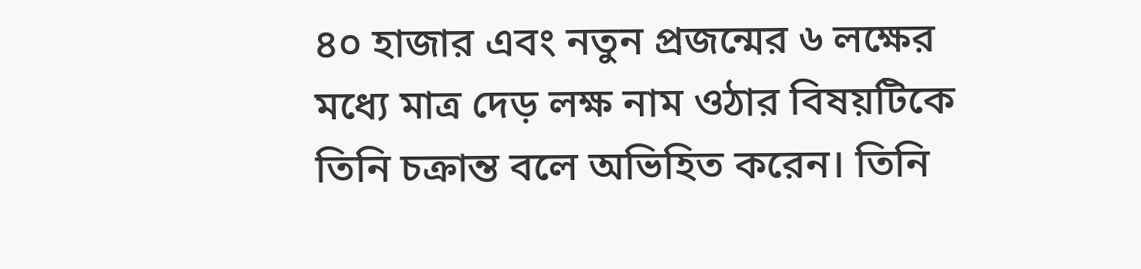৪০ হাজার এবং নতুন প্রজন্মের ৬ লক্ষের মধ্যে মাত্র দেড় লক্ষ নাম ওঠার বিষয়টিকে তিনি চক্রান্ত বলে অভিহিত করেন। তিনি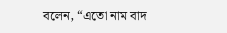বলেন, “এতো নাম বাদ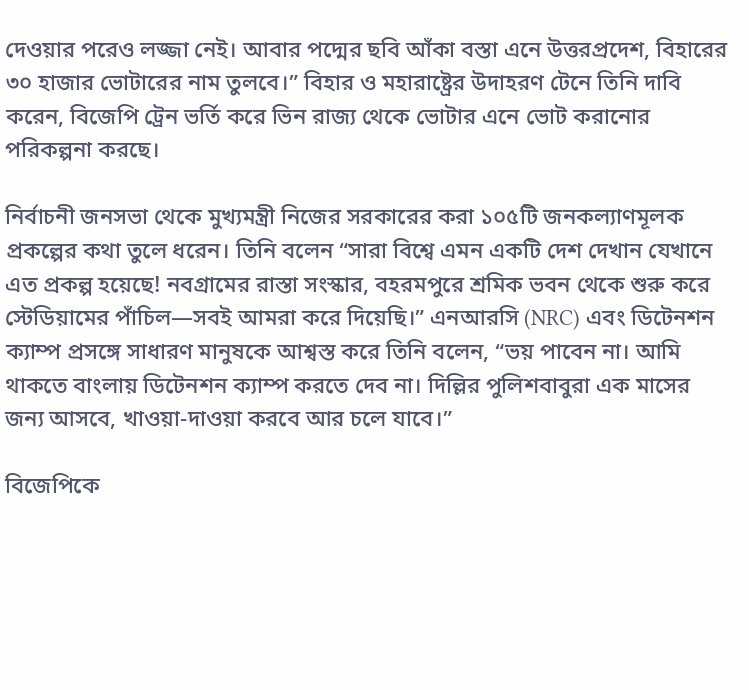দেওয়ার পরেও লজ্জা নেই। আবার পদ্মের ছবি আঁকা বস্তা এনে উত্তরপ্রদেশ, বিহারের ৩০ হাজার ভোটারের নাম তুলবে।” বিহার ও মহারাষ্ট্রের উদাহরণ টেনে তিনি দাবি করেন, বিজেপি ট্রেন ভর্তি করে ভিন রাজ্য থেকে ভোটার এনে ভোট করানোর পরিকল্পনা করছে।

নির্বাচনী জনসভা থেকে মুখ্যমন্ত্রী নিজের সরকারের করা ১০৫টি জনকল্যাণমূলক প্রকল্পের কথা তুলে ধরেন। তিনি বলেন “সারা বিশ্বে এমন একটি দেশ দেখান যেখানে এত প্রকল্প হয়েছে! নবগ্রামের রাস্তা সংস্কার, বহরমপুরে শ্রমিক ভবন থেকে শুরু করে স্টেডিয়ামের পাঁচিল—সবই আমরা করে দিয়েছি।” এনআরসি (NRC) এবং ডিটেনশন ক্যাম্প প্রসঙ্গে সাধারণ মানুষকে আশ্বস্ত করে তিনি বলেন, “ভয় পাবেন না। আমি থাকতে বাংলায় ডিটেনশন ক্যাম্প করতে দেব না। দিল্লির পুলিশবাবুরা এক মাসের জন্য আসবে, খাওয়া-দাওয়া করবে আর চলে যাবে।”

বিজেপিকে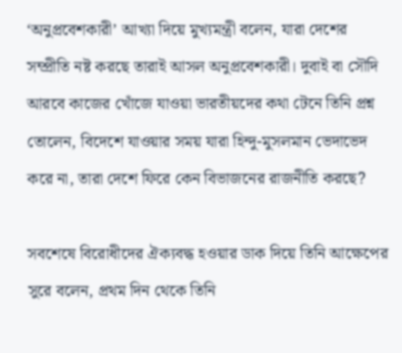‘অনুপ্রবেশকারী’ আখ্যা দিয়ে মুখ্যমন্ত্রী বলেন, যারা দেশের সম্প্রীতি নষ্ট করছে তারাই আসল অনুপ্রবেশকারী। দুবাই বা সৌদি আরবে কাজের খোঁজে যাওয়া ভারতীয়দের কথা টেনে তিনি প্রশ্ন তোলেন, বিদেশে যাওয়ার সময় যারা হিন্দু-মুসলমান ভেদাভেদ করে না, তারা দেশে ফিরে কেন বিভাজনের রাজনীতি করছে?

সবশেষে বিরোধীদের ঐক্যবদ্ধ হওয়ার ডাক দিয়ে তিনি আক্ষেপের সুরে বলেন, প্রথম দিন থেকে তিনি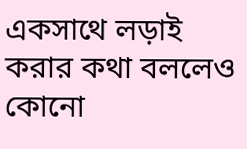একসাথে লড়াই করার কথা বললেও কোনো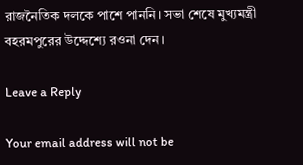রাজনৈতিক দলকে পাশে পাননি। সভা শেষে মুখ্যমন্ত্রী বহরমপুরের উদ্দেশ্যে রওনা দেন।

Leave a Reply

Your email address will not be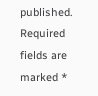published. Required fields are marked *